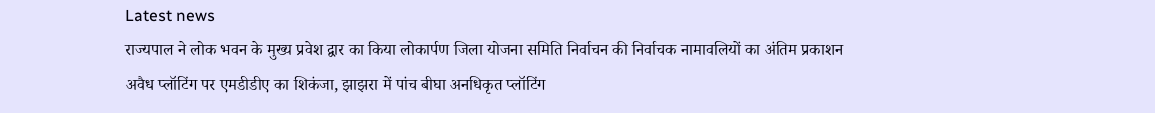Latest news
राज्यपाल ने लोक भवन के मुख्य प्रवेश द्वार का किया लोकार्पण जिला योजना समिति निर्वाचन की निर्वाचक नामावलियों का अंतिम प्रकाशन अवैध प्लॉटिंग पर एमडीडीए का शिकंजा, झाझरा में पांच बीघा अनधिकृत प्लॉटिंग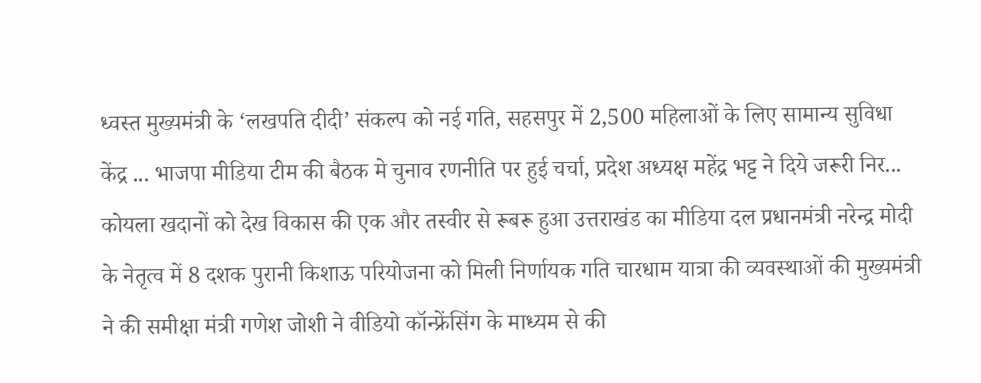ध्वस्त मुख्यमंत्री के ‘लखपति दीदी’ संकल्प को नई गति, सहसपुर में 2,500 महिलाओं के लिए सामान्य सुविधा केंद्र ... भाजपा मीडिया टीम की बैठक मे चुनाव रणनीति पर हुई चर्चा, प्रदेश अध्यक्ष महेंद्र भट्ट ने दिये जरूरी निर... कोयला खदानों को देख विकास की एक और तस्वीर से रूबरू हुआ उत्तराखंड का मीडिया दल प्रधानमंत्री नरेन्द्र मोदी के नेतृत्व में 8 दशक पुरानी किशाऊ परियोजना को मिली निर्णायक गति चारधाम यात्रा की व्यवस्थाओं की मुख्यमंत्री ने की समीक्षा मंत्री गणेश जोशी ने वीडियो कॉन्फ्रेंसिंग के माध्यम से की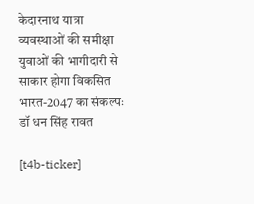केदारनाथ यात्रा व्यवस्थाओं की समीक्षा युवाओं की भागीदारी से साकार होगा विकसित भारत-2047 का संकल्पः डॉ धन सिंह रावत

[t4b-ticker]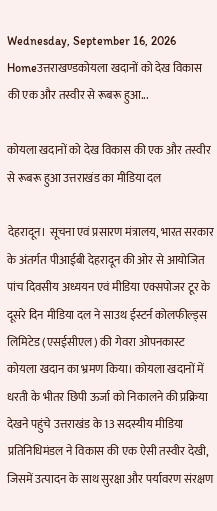Wednesday, September 16, 2026
Homeउत्तराखण्डकोयला खदानों को देख विकास की एक और तस्वीर से रूबरू हुआ...

कोयला खदानों को देख विकास की एक और तस्वीर से रूबरू हुआ उत्तराखंड का मीडिया दल

देहरादून। सूचना एवं प्रसारण मंत्रालय, भारत सरकार के अंतर्गत पीआईबी देहरादून की ओर से आयोजित पांच दिवसीय अध्ययन एवं मीडिया एक्सपोजर टूर के दूसरे दिन मीडिया दल ने साउथ ईस्टर्न कोलफील्ड्स लिमिटेड (एसईसीएल) की गेवरा ओपनकास्ट कोयला खदान का भ्रमण किया। कोयला खदानों में धरती के भीतर छिपी ऊर्जा को निकालने की प्रक्रिया देखने पहुंचे उत्तराखंड के 13 सदस्यीय मीडिया प्रतिनिधिमंडल ने विकास की एक ऐसी तस्वीर देखी, जिसमें उत्पादन के साथ सुरक्षा और पर्यावरण संरक्षण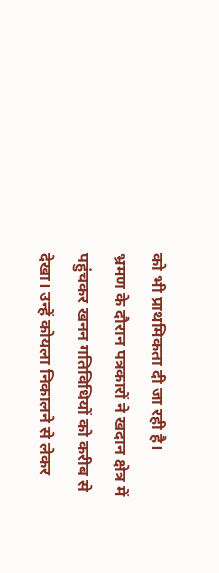को भी प्राथमिकता दी जा रही है।
भ्रमण के दौरान पत्रकारों ने खदान क्षेत्र में पहुंचकर खनन गतिविधियों को करीब से देखा। उन्हें कोयला निकालने से लेकर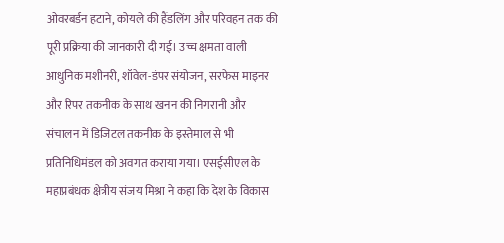ओवरबर्डन हटाने, कोयले की हैंडलिंग और परिवहन तक की पूरी प्रक्रिया की जानकारी दी गई। उच्च क्षमता वाली आधुनिक मशीनरी, शॉवेल-डंपर संयोजन, सरफेस माइनर और रिपर तकनीक के साथ खनन की निगरानी और संचालन में डिजिटल तकनीक के इस्तेमाल से भी प्रतिनिधिमंडल को अवगत कराया गया। एसईसीएल के महाप्रबंधक क्षेत्रीय संजय मिश्रा ने कहा कि देश के विकास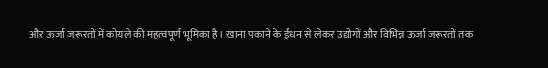और ऊर्जा जरूरतों में कोयले की महत्वपूर्ण भूमिका है। खाना पकाने के ईंधन से लेकर उद्योगों और विभिन्न ऊर्जा जरूरतों तक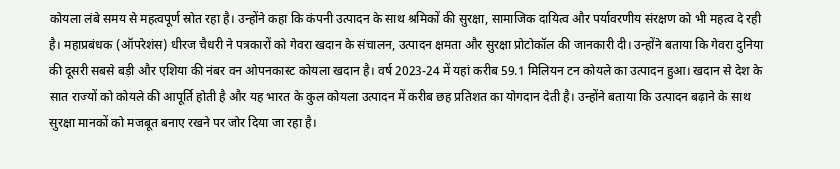कोयला लंबे समय से महत्वपूर्ण स्रोत रहा है। उन्होंने कहा कि कंपनी उत्पादन के साथ श्रमिकों की सुरक्षा, सामाजिक दायित्व और पर्यावरणीय संरक्षण को भी महत्व दे रही है। महाप्रबंधक (ऑपरेशंस) धीरज चैधरी ने पत्रकारों को गेवरा खदान के संचालन, उत्पादन क्षमता और सुरक्षा प्रोटोकॉल की जानकारी दी। उन्होंने बताया कि गेवरा दुनिया की दूसरी सबसे बड़ी और एशिया की नंबर वन ओपनकास्ट कोयला खदान है। वर्ष 2023-24 में यहां करीब 59.1 मिलियन टन कोयले का उत्पादन हुआ। खदान से देश के सात राज्यों को कोयले की आपूर्ति होती है और यह भारत के कुल कोयला उत्पादन में करीब छह प्रतिशत का योगदान देती है। उन्होंने बताया कि उत्पादन बढ़ाने के साथ सुरक्षा मानकों को मजबूत बनाए रखने पर जोर दिया जा रहा है।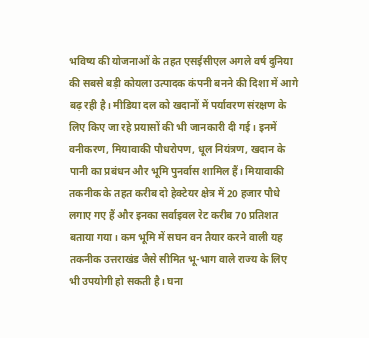भविष्य की योजनाओं के तहत एसईसीएल अगले वर्ष दुनिया की सबसे बड़ी कोयला उत्पादक कंपनी बनने की दिशा में आगे बढ़ रही है। मीडिया दल को खदानों में पर्यावरण संरक्षण के लिए किए जा रहे प्रयासों की भी जानकारी दी गई। इनमें वनीकरण, मियावाकी पौधरोपण, धूल नियंत्रण, खदान के पानी का प्रबंधन और भूमि पुनर्वास शामिल हैं। मियावाकी तकनीक के तहत करीब दो हेक्टेयर क्षेत्र में 20 हजार पौधे लगाए गए हैं और इनका सर्वाइवल रेट करीब 70 प्रतिशत बताया गया। कम भूमि में सघन वन तैयार करने वाली यह तकनीक उत्तराखंड जैसे सीमित भू-भाग वाले राज्य के लिए भी उपयोगी हो सकती है। घना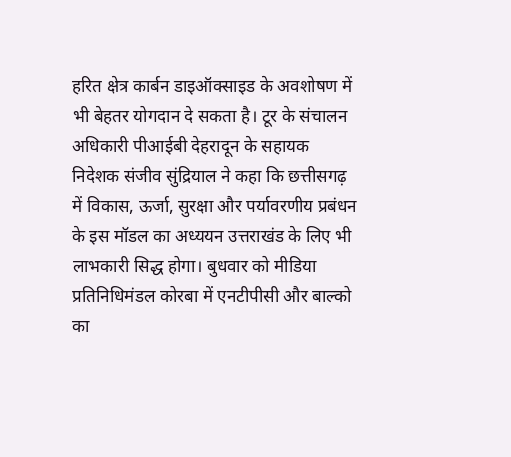हरित क्षेत्र कार्बन डाइऑक्साइड के अवशोषण में भी बेहतर योगदान दे सकता है। टूर के संचालन अधिकारी पीआईबी देहरादून के सहायक निदेशक संजीव सुंद्रियाल ने कहा कि छत्तीसगढ़ में विकास, ऊर्जा, सुरक्षा और पर्यावरणीय प्रबंधन के इस मॉडल का अध्ययन उत्तराखंड के लिए भी लाभकारी सिद्ध होगा। बुधवार को मीडिया प्रतिनिधिमंडल कोरबा में एनटीपीसी और बाल्को का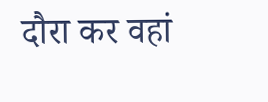दौरा कर वहां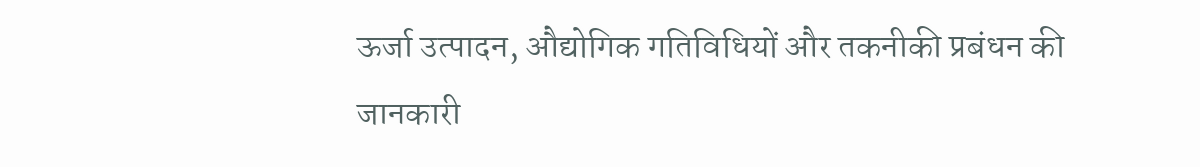ऊर्जा उत्पादन, औद्योगिक गतिविधियों और तकनीकी प्रबंधन की जानकारी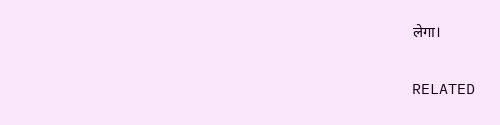लेगा।

RELATED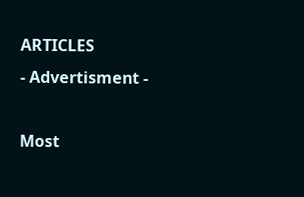ARTICLES
- Advertisment -

Most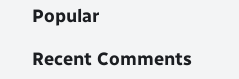Popular

Recent Comments